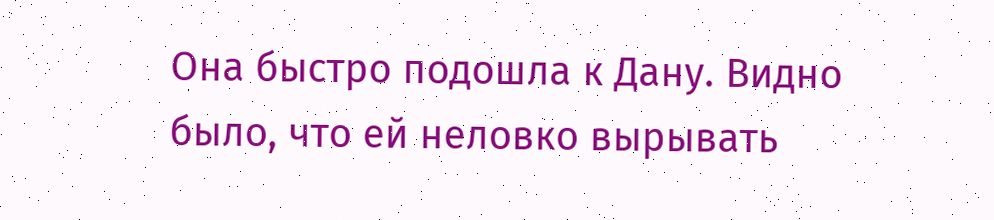Она быстро подошла к Дану. Видно было, что ей неловко вырывать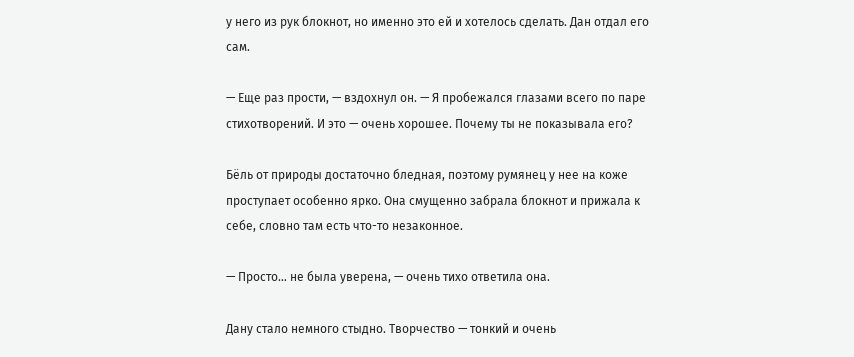у него из рук блокнот, но именно это ей и хотелось сделать. Дан отдал его сам.

— Еще раз прости, — вздохнул он. — Я пробежался глазами всего по паре стихотворений. И это — очень хорошее. Почему ты не показывала его?

Бёль от природы достаточно бледная, поэтому румянец у нее на коже проступает особенно ярко. Она смущенно забрала блокнот и прижала к себе, словно там есть что-то незаконное.

— Просто… не была уверена, — очень тихо ответила она.

Дану стало немного стыдно. Творчество — тонкий и очень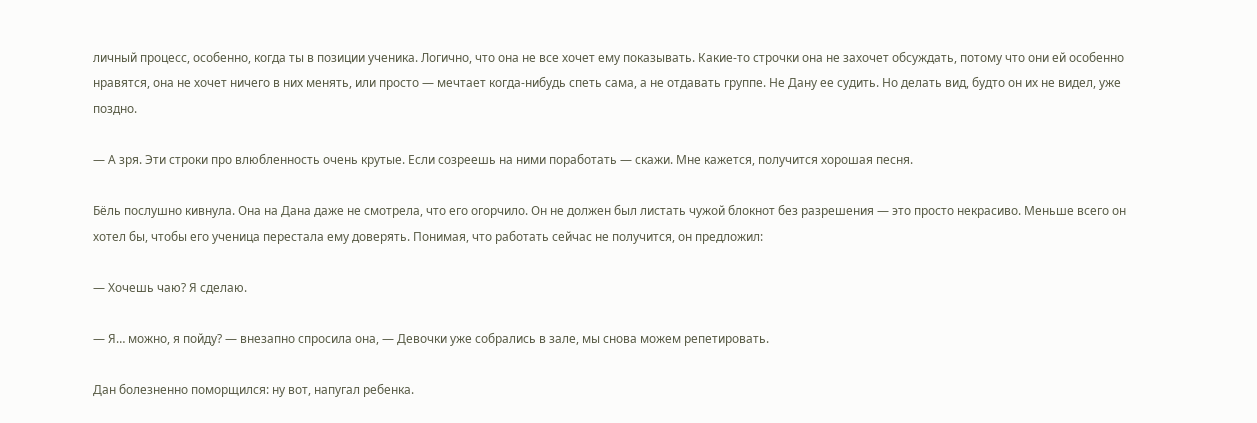личный процесс, особенно, когда ты в позиции ученика. Логично, что она не все хочет ему показывать. Какие-то строчки она не захочет обсуждать, потому что они ей особенно нравятся, она не хочет ничего в них менять, или просто — мечтает когда-нибудь спеть сама, а не отдавать группе. Не Дану ее судить. Но делать вид, будто он их не видел, уже поздно.

— А зря. Эти строки про влюбленность очень крутые. Если созреешь на ними поработать — скажи. Мне кажется, получится хорошая песня.

Бёль послушно кивнула. Она на Дана даже не смотрела, что его огорчило. Он не должен был листать чужой блокнот без разрешения — это просто некрасиво. Меньше всего он хотел бы, чтобы его ученица перестала ему доверять. Понимая, что работать сейчас не получится, он предложил:

— Хочешь чаю? Я сделаю.

— Я… можно, я пойду? — внезапно спросила она, — Девочки уже собрались в зале, мы снова можем репетировать.

Дан болезненно поморщился: ну вот, напугал ребенка.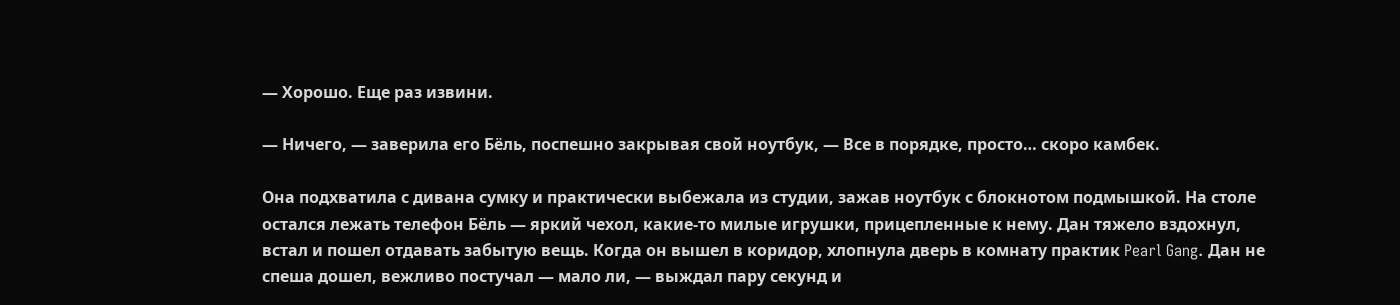— Хорошо. Еще раз извини.

— Ничего, — заверила его Бёль, поспешно закрывая свой ноутбук, — Все в порядке, просто… скоро камбек.

Она подхватила с дивана сумку и практически выбежала из студии, зажав ноутбук с блокнотом подмышкой. На столе остался лежать телефон Бёль — яркий чехол, какие-то милые игрушки, прицепленные к нему. Дан тяжело вздохнул, встал и пошел отдавать забытую вещь. Когда он вышел в коридор, хлопнула дверь в комнату практик Pearl Gang. Дан не спеша дошел, вежливо постучал — мало ли, — выждал пару секунд и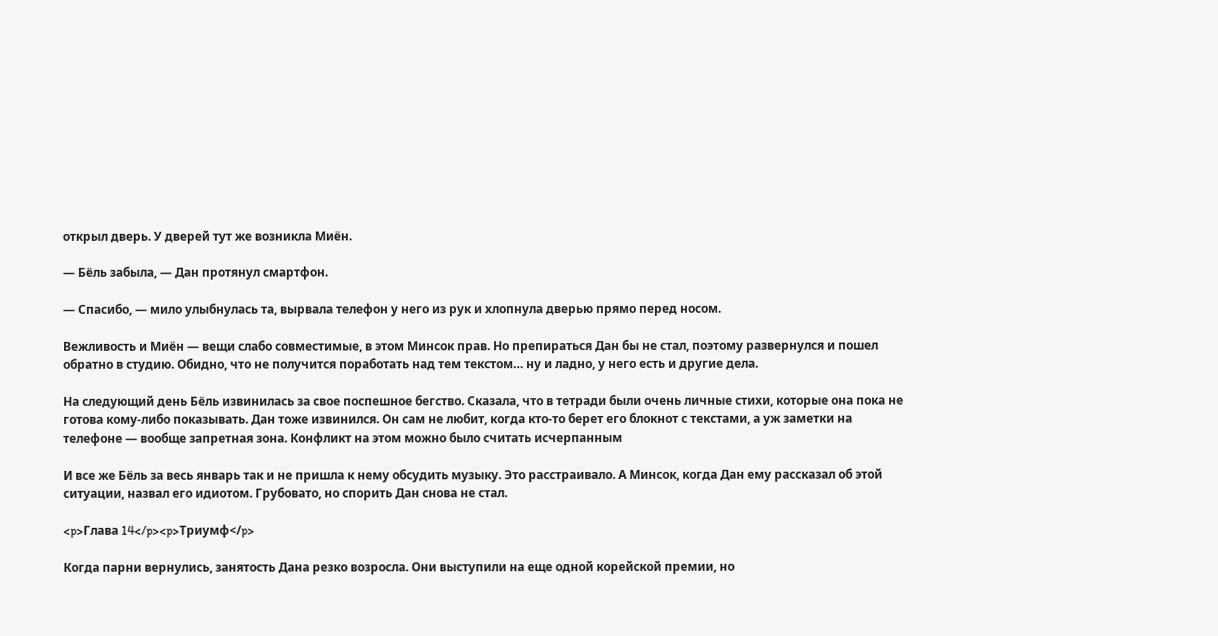открыл дверь. У дверей тут же возникла Миён.

— Бёль забыла, — Дан протянул смартфон.

— Спасибо, — мило улыбнулась та, вырвала телефон у него из рук и хлопнула дверью прямо перед носом.

Вежливость и Миён — вещи слабо совместимые, в этом Минсок прав. Но препираться Дан бы не стал, поэтому развернулся и пошел обратно в студию. Обидно, что не получится поработать над тем текстом… ну и ладно, у него есть и другие дела.

На следующий день Бёль извинилась за свое поспешное бегство. Сказала, что в тетради были очень личные стихи, которые она пока не готова кому-либо показывать. Дан тоже извинился. Он сам не любит, когда кто-то берет его блокнот с текстами, а уж заметки на телефоне — вообще запретная зона. Конфликт на этом можно было считать исчерпанным

И все же Бёль за весь январь так и не пришла к нему обсудить музыку. Это расстраивало. А Минсок, когда Дан ему рассказал об этой ситуации, назвал его идиотом. Грубовато, но спорить Дан снова не стал.

<p>Глава 14</p><p>Триумф</p>

Когда парни вернулись, занятость Дана резко возросла. Они выступили на еще одной корейской премии, но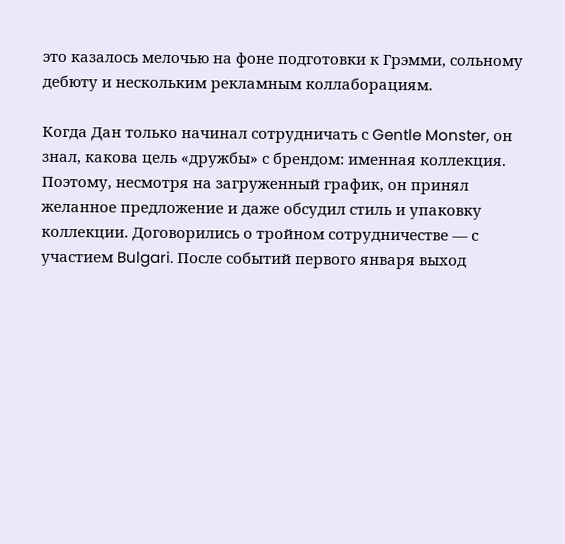это казалось мелочью на фоне подготовки к Грэмми, сольному дебюту и нескольким рекламным коллаборациям.

Когда Дан только начинал сотрудничать с Gentle Monster, он знал, какова цель «дружбы» с брендом: именная коллекция. Поэтому, несмотря на загруженный график, он принял желанное предложение и даже обсудил стиль и упаковку коллекции. Договорились о тройном сотрудничестве — с участием Bulgari. После событий первого января выход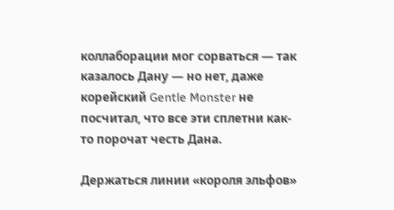коллаборации мог сорваться — так казалось Дану — но нет, даже корейский Gentle Monster не посчитал, что все эти сплетни как-то порочат честь Дана.

Держаться линии «короля эльфов»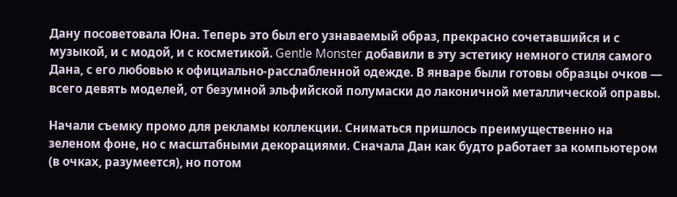Дану посоветовала Юна. Теперь это был его узнаваемый образ, прекрасно сочетавшийся и с музыкой, и с модой, и с косметикой. Gentle Monster добавили в эту эстетику немного стиля самого Дана, с его любовью к официально-расслабленной одежде. В январе были готовы образцы очков — всего девять моделей, от безумной эльфийской полумаски до лаконичной металлической оправы.

Начали съемку промо для рекламы коллекции. Сниматься пришлось преимущественно на зеленом фоне, но с масштабными декорациями. Сначала Дан как будто работает за компьютером (в очках, разумеется), но потом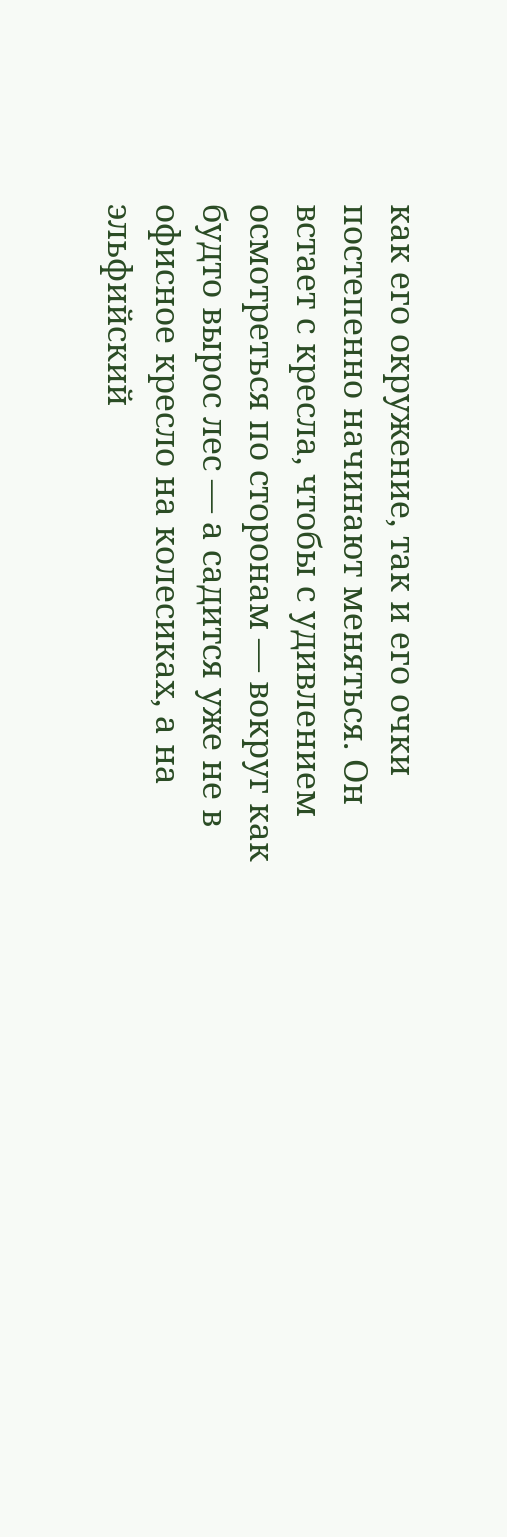как его окружение, так и его очки постепенно начинают меняться. Он встает с кресла, чтобы с удивлением осмотреться по сторонам — вокруг как будто вырос лес — а садится уже не в офисное кресло на колесиках, а на эльфийский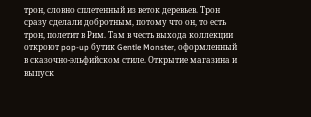трон, словно сплетенный из веток деревьев. Трон сразу сделали добротным, потому что он, то есть трон, полетит в Рим. Там в честь выхода коллекции откроют pop-up бутик Gentle Monster, оформленный в сказочно-эльфийском стиле. Открытие магазина и выпуск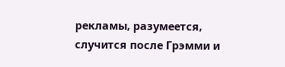рекламы, разумеется, случится после Грэмми и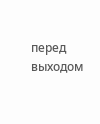перед выходом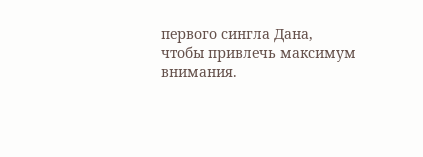первого сингла Дана, чтобы привлечь максимум внимания.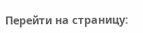Перейти на страницу: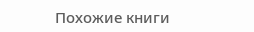Похожие книги